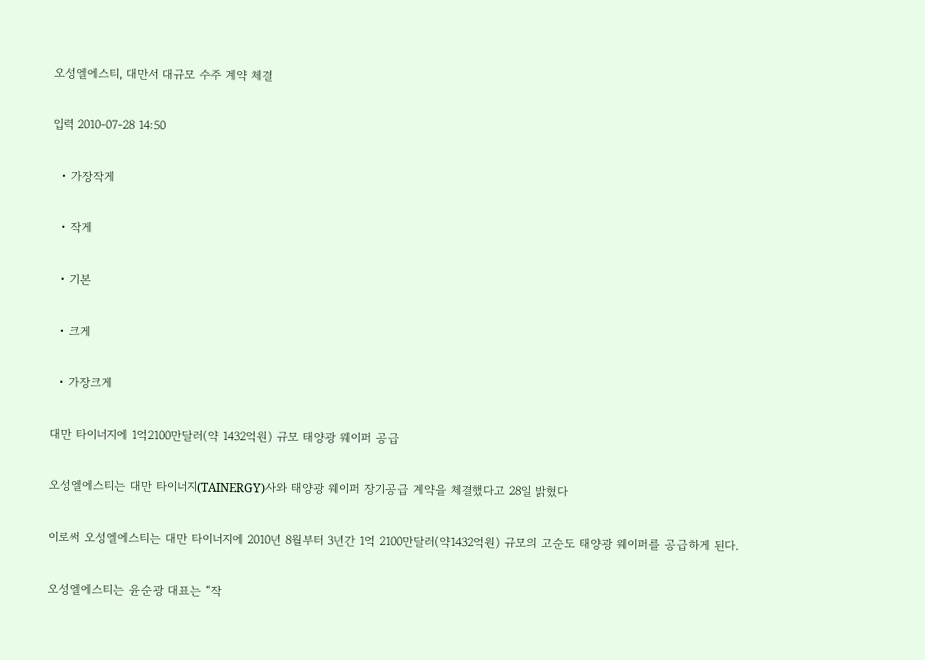오성엘에스티, 대만서 대규모 수주 계약 체결

입력 2010-07-28 14:50

  • 가장작게

  • 작게

  • 기본

  • 크게

  • 가장크게

대만 타이너지에 1억2100만달러(약 1432억원) 규모 태양광 웨이퍼 공급

오성엘에스티는 대만 타이너지(TAINERGY)사와 태양광 웨이퍼 장기공급 계약을 체결했다고 28일 밝혔다

이로써 오성엘에스티는 대만 타이너지에 2010년 8월부터 3년간 1억 2100만달러(약1432억원) 규모의 고순도 태양광 웨이퍼를 공급하게 된다.

오성엘에스티는 윤순광 대표는 “작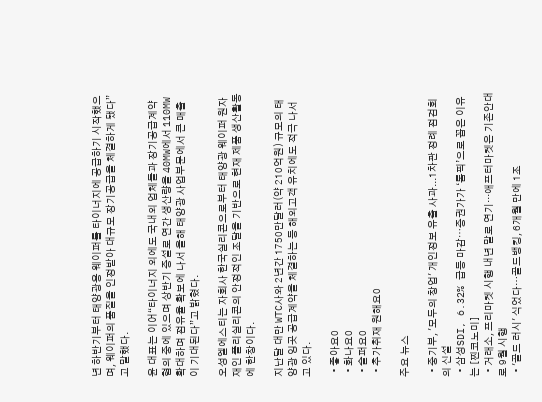년 하반기부터 태양광용 웨이퍼를 타이너지에 공급하기 시작했으며, 웨이퍼의 품질을 인정받아 대규모 장기공급을 체결하게 됐다”고 말했다.

윤 대표는 이어“타이너지 외에도 국내외 업체들과 장기공급계약 협의 중에 있으며 상반기 증설로 연간 생산량을 40MW에서 110MW확대하며 점유율 확보에 나서 올해 태양광 사업부문에서 큰 매출이 기대된다”고 밝혔다.

오성엘에스티는 자회사 한국실리콘으로부터 태양광 웨이퍼 원자재인 폴리실리콘의 안정적인 조달을 기반으로 현재 제품 생산활동에 한창이다.

지난달 대만 WTC사와 2년간 1750만달러(약 210억원) 규모의 태양광 잉곳 공급계약을 체결하는 등 해외고객 유치에도 적극 나서고 있다.

  • 좋아요0
  • 화나요0
  • 슬퍼요0
  • 추가취재 원해요0

주요 뉴스

  • 중기부, '모두의 창업' 개인정보 유출 사과...1차관 정례 점검회의 신설
  • 삼성SDI, 6.32% 급등 마감⋯증권가가 ‘톱픽’으로 꼽은 이유는 [찐코노미]
  • 거래소, 프리마켓 시행 내년 말로 연기···애프터마켓은 기존안대로 9월 시행
  • '골드 러시' 식었다…골드뱅킹, 6개월 만에 1조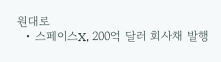원대로
  • 스페이스X, 200억 달러 회사채 발행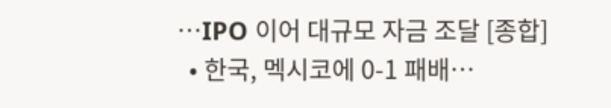⋯IPO 이어 대규모 자금 조달 [종합]
  • 한국, 멕시코에 0-1 패배⋯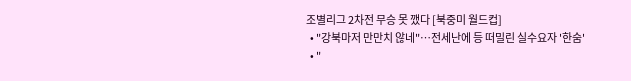조별리그 2차전 무승 못 깼다 [북중미 월드컵]
  • "강북마저 만만치 않네"⋯전세난에 등 떠밀린 실수요자 '한숨'
  • "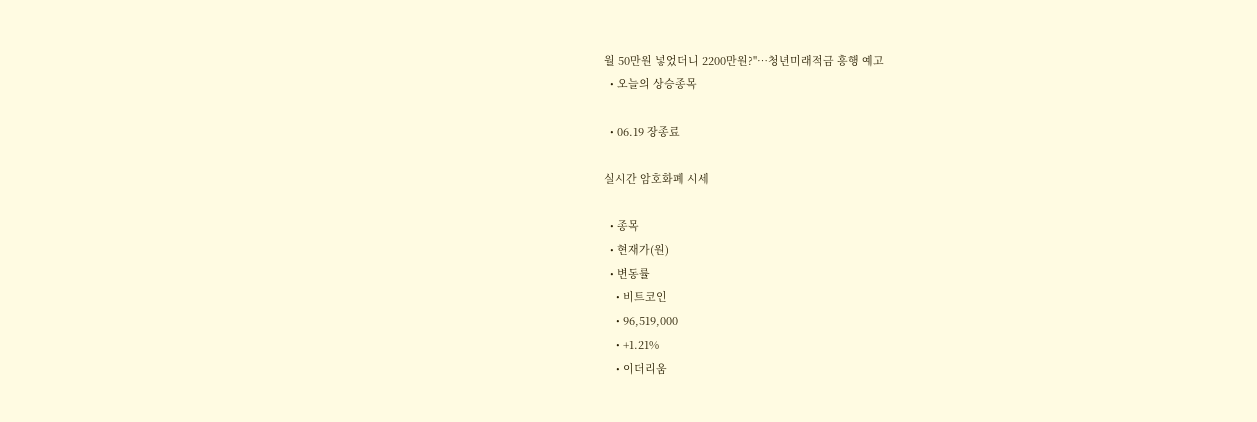월 50만원 넣었더니 2200만원?"…청년미래적금 흥행 예고
  • 오늘의 상승종목

  • 06.19 장종료

실시간 암호화폐 시세

  • 종목
  • 현재가(원)
  • 변동률
    • 비트코인
    • 96,519,000
    • +1.21%
    • 이더리움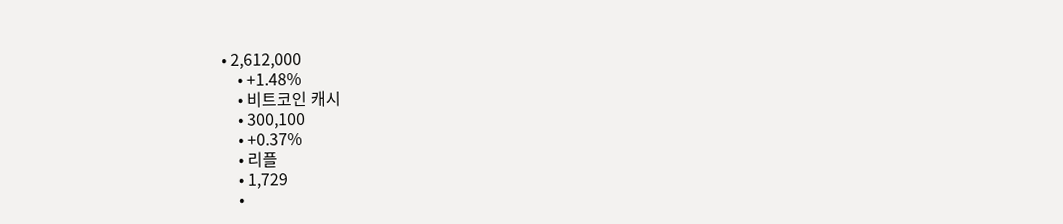• 2,612,000
    • +1.48%
    • 비트코인 캐시
    • 300,100
    • +0.37%
    • 리플
    • 1,729
    •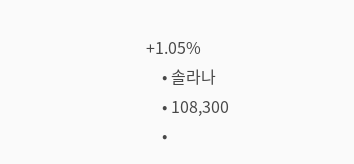+1.05%
    • 솔라나
    • 108,300
    •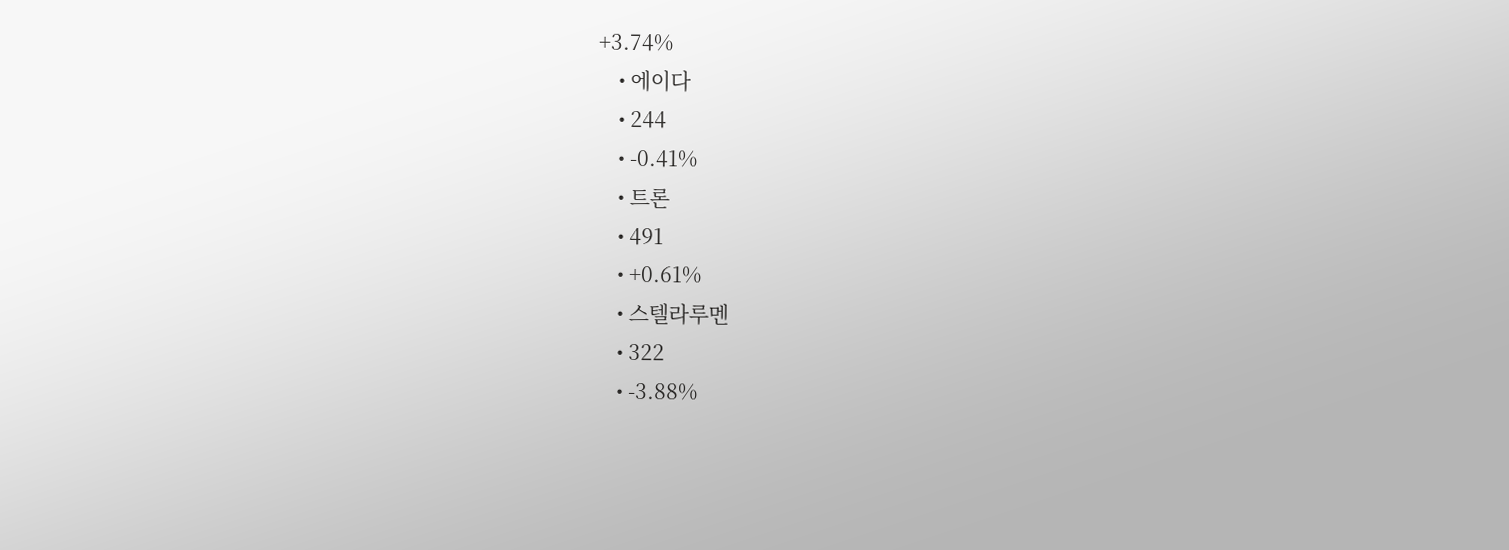+3.74%
    • 에이다
    • 244
    • -0.41%
    • 트론
    • 491
    • +0.61%
    • 스텔라루멘
    • 322
    • -3.88%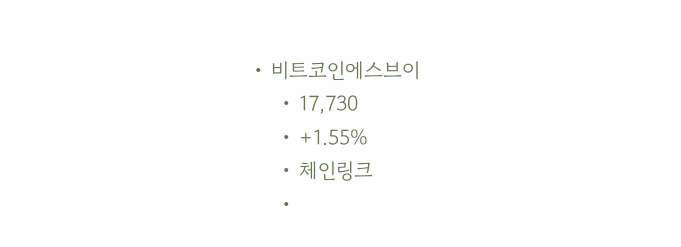• 비트코인에스브이
    • 17,730
    • +1.55%
    • 체인링크
    •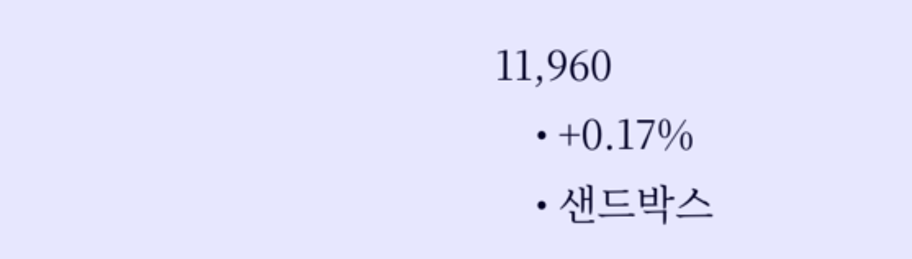11,960
    • +0.17%
    • 샌드박스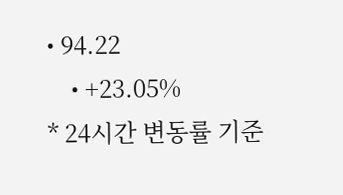• 94.22
    • +23.05%
* 24시간 변동률 기준